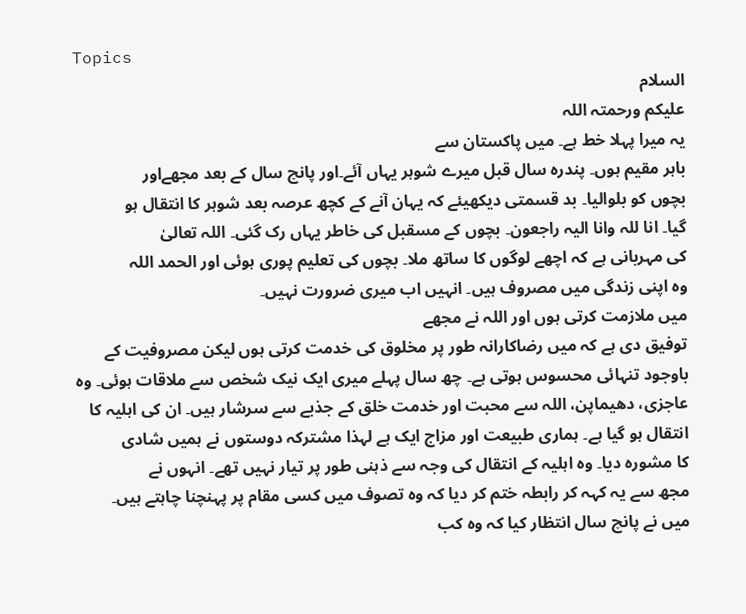Topics
السلام
علیکم ورحمتہ اللہ
یہ میرا پہلا خط ہے۔ میں پاکستان سے
باہر مقیم ہوں۔ پندرہ سال قبل میرے شوہر یہاں آئے۔اور پانچ سال کے بعد مجھےاور
بچوں کو بلوالیا۔ بد قسمتی دیکھیئے کہ یہان آنے کے کچھ عرصہ بعد شوہر کا انتقال ہو
گیا۔ انا للہ وانا الیہ راجعون۔ بچوں کے مسقبل کی خاطر یہاں رک گئی۔ اللہ تعالیٰ
کی مہربانی ہے کہ اچھے لوگوں کا ساتھ ملا۔ بچوں کی تعلیم پوری ہوئی اور الحمد اللہ
وہ اپنی زندگی میں مصروف ہیں۔ انہیں اب میری ضرورت نہیں۔
میں ملازمت کرتی ہوں اور اللہ نے مجھے
توفیق دی ہے کہ میں رضاکارانہ طور پر مخلوق کی خدمت کرتی ہوں لیکن مصروفیت کے
باوجود تنہائی محسوس ہوتی ہے۔ چھ سال پہلے میری ایک نیک شخص سے ملاقات ہوئی۔ وہ
عاجزی، دھیماپن، اللہ سے محبت اور خدمت خلق کے جذبے سے سرشار ہیں۔ ان کی اہلیہ کا
انتقال ہو گیا ہے۔ ہماری طبیعت اور مزاج ایک ہے لہذا مشترکہ دوستوں نے ہمیں شادی
کا مشورہ دیا۔ وہ اہلیہ کے انتقال کی وجہ سے ذہنی طور پر تیار نہیں تھے۔ انہوں نے
مجھ سے یہ کہہ کر رابطہ ختم کر دیا کہ وہ تصوف میں کسی مقام پر پہنچنا چاہتے ہیں۔
میں نے پانچ سال انتظار کیا کہ وہ کب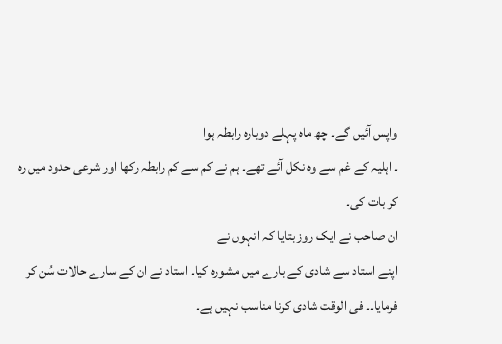واپس آئیں گے۔ چھ ماہ پہلے دوبارہ رابطہ ہوا
۔ اہلیہ کے غم سے وہ نکل آئے تھے۔ ہم نے کم سے کم رابطہ رکھا اور شرعی حدود میں رہ
کر بات کی۔
ان صاحب نے ایک روز بتایا کہ انہوں نے
اپنے استاد سے شادی کے بارے میں مشورہ کیا۔ استاد نے ان کے سارے حالات سُن کر
فرمایا۔۔ فی الوقت شادی کرنا مناسب نہیں ہے۔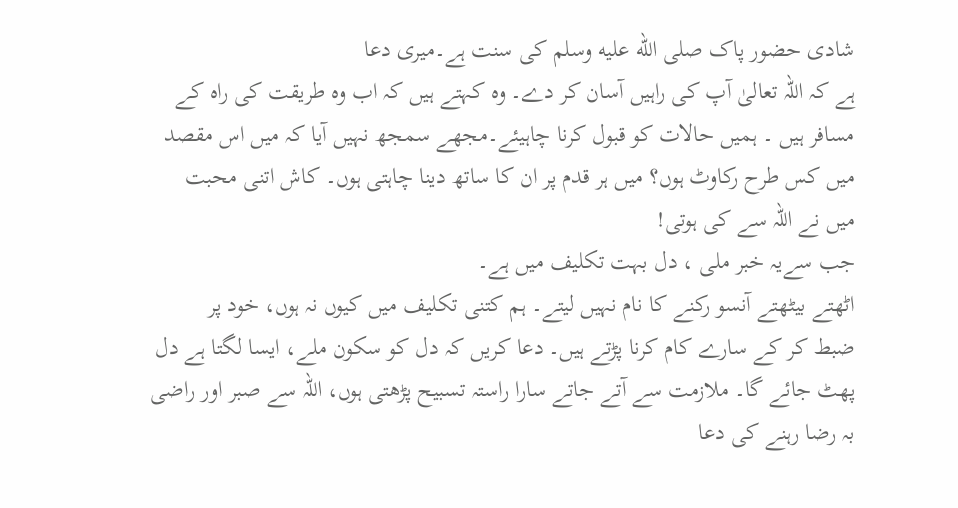شادی حضور پاک صلى الله عليه وسلم کی سنت ہے۔میری دعا
ہے کہ اللہ تعالیٰ آپ کی راہیں آسان کر دے۔ وہ کہتے ہیں کہ اب وہ طریقت کی راہ کے
مسافر ہیں ۔ ہمیں حالات کو قبول کرنا چاہیئے۔مجھے سمجھ نہیں آیا کہ میں اس مقصد
میں کس طرح رکاوٹ ہوں؟ میں ہر قدم پر ان کا ساتھ دینا چاہتی ہوں۔ کاش اتنی محبت
میں نے اللہ سے کی ہوتی!
جب سےیہ خبر ملی ، دل بہت تکلیف میں ہے۔
اٹھتے بیٹھتے آنسو رکنے کا نام نہیں لیتے۔ ہم کتنی تکلیف میں کیوں نہ ہوں، خود پر
ضبط کر کے سارے کام کرنا پڑتے ہیں۔ دعا کریں کہ دل کو سکون ملے، ایسا لگتا ہے دل
پھٹ جائے گا۔ ملازمت سے آتے جاتے سارا راستہ تسبیح پڑھتی ہوں، اللہ سے صبر اور راضی
بہ رضا رہنے کی دعا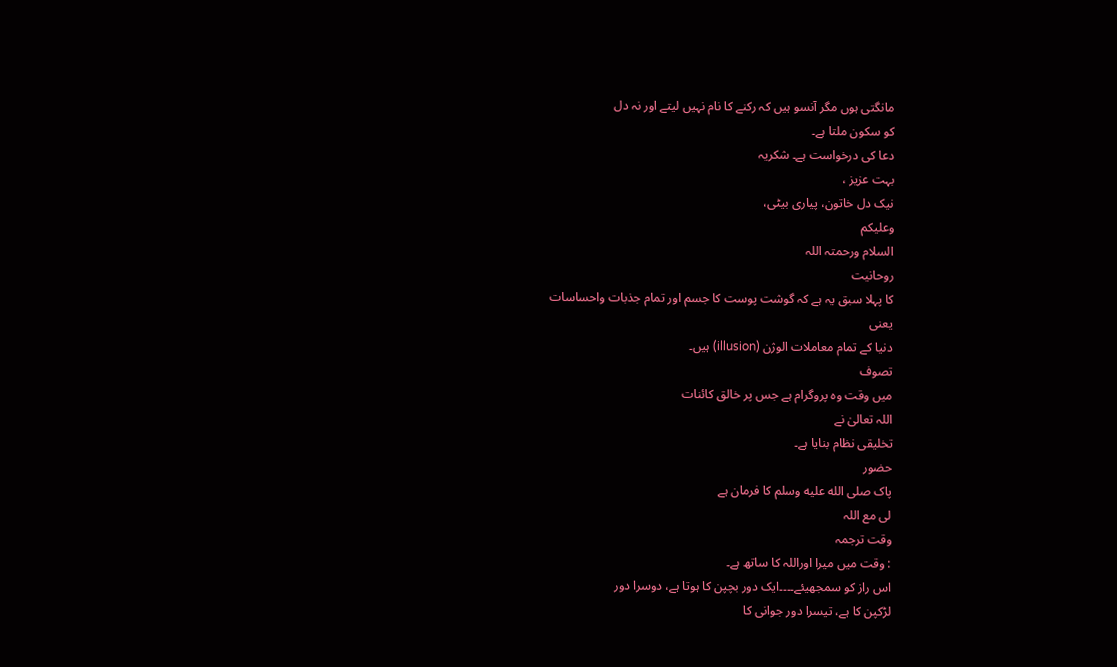مانگتی ہوں مگر آنسو ہیں کہ رکنے کا نام نہیں لیتے اور نہ دل
کو سکون ملتا ہے۔
دعا کی درخواست ہے۔ شکریہ
بہت عزیز ،
نیک دل خاتون، پیاری بیٹی،
وعلیکم
السلام ورحمتہ اللہ
روحانیت
کا پہلا سبق یہ ہے کہ گوشت پوست کا جسم اور تمام جذبات واحساسات
یعنی
دنیا کے تمام معاملات الوژن (illusion) ہیں۔
تصوف
میں وقت وہ پروگرام ہے جس پر خالق کائنات
اللہ تعالیٰ نے
تخلیقی نظام بنایا ہے۔
حضور
پاک صلى الله عليه وسلم کا فرمان ہے
لی مع اللہ
وقت ترجمہ
: وقت میں میرا اوراللہ کا ساتھ ہے۔
اس راز کو سمجھیئے۔۔۔۔ایک دور بچپن کا ہوتا ہے، دوسرا دور
لڑکپن کا ہے، تیسرا دور جوانی کا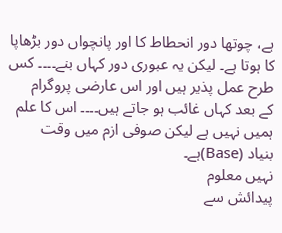ہے، چوتھا دور انحطاط کا اور پانچواں دور بڑھاپا
کا ہوتا ہے۔ لیکن یہ عبوری دور کہاں بنے۔۔۔۔ کس طرح عمل پذیر ہیں اور اس عارضی پروگرام
کے بعد کہاں غائب ہو جاتے ہیں۔۔۔۔ اس کا علم ہمیں نہیں ہے لیکن صوفی ازم میں وقت
بنیاد (Base)ہے۔
نہیں معلوم
پیدائش سے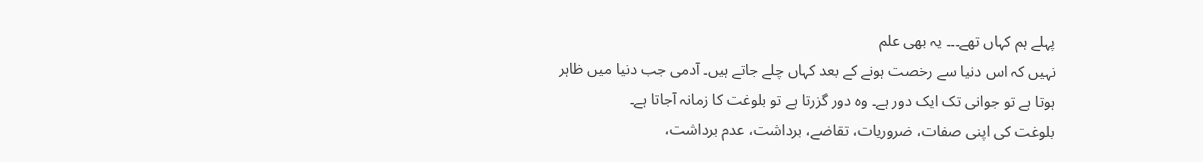پہلے ہم کہاں تھے۔۔۔ یہ بھی علم
نہیں کہ اس دنیا سے رخصت ہونے کے بعد کہاں چلے جاتے ہیں۔ آدمی جب دنیا میں ظاہر
ہوتا ہے تو جوانی تک ایک دور ہے۔ وہ دور گزرتا ہے تو بلوغت کا زمانہ آجاتا ہے۔
بلوغت کی اپنی صفات، ضروریات، تقاضے، برداشت، عدم برداشت،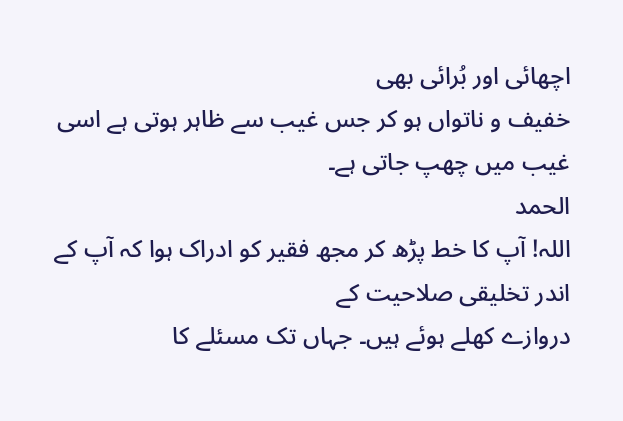اچھائی اور بُرائی بھی
خفیف و ناتواں ہو کر جس غیب سے ظاہر ہوتی ہے اسی غیب میں چھپ جاتی ہے۔
الحمد
اللہ! آپ کا خط پڑھ کر مجھ فقیر کو ادراک ہوا کہ آپ کے اندر تخلیقی صلاحیت کے
دروازے کھلے ہوئے ہیں۔ جہاں تک مسئلے کا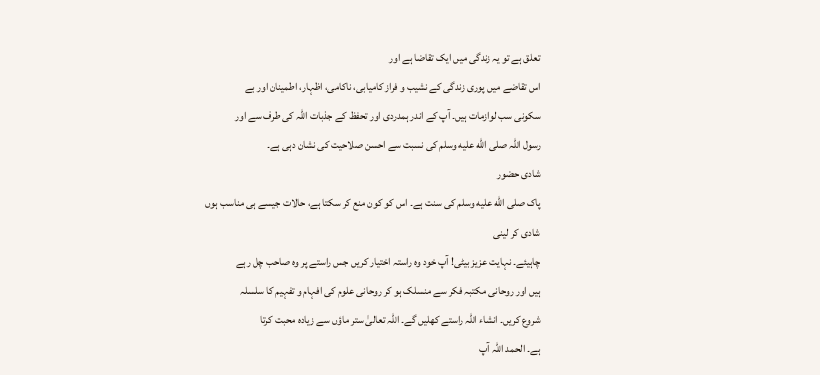تعلق ہے تو یہ زندگی میں ایک تقاضا ہے اور
اس تقاضے میں پوری زندگی کے نشیب و فراز کامیابی، ناکامی، اظہار، اطمینان اور بے
سکونی سب لوازمات ہیں۔ آپ کے اندر ہمدردی اور تحفظ کے جذبات اللہ کی طرف سے اور
رسول اللہ صلى الله عليه وسلم کی نسبت سے احسن صلاحیت کی نشان دہی ہے۔
شادی حضور
پاک صلى الله عليه وسلم کی سنت ہے۔ اس کو کون منع کر سکتا ہے، حالات جیسے ہی مناسب ہوں شادی کر لینی
چاہیئے۔ نہایت عزیز بیٹی! آپ خود وہ راستہ اختیار کریں جس راستے پر وہ صاحب چل رہے
ہیں اور روحانی مکتبہ فکر سے منسلک ہو کر روحانی علوم کی افہام و تفہیم کا سلسلہ
شروع کریں۔ انشاء اللہ راستے کھلیں گے۔ اللہ تعالیٰ ستر ماؤں سے زیادہ محبت کرتا
ہے۔ الحمد اللہ آپ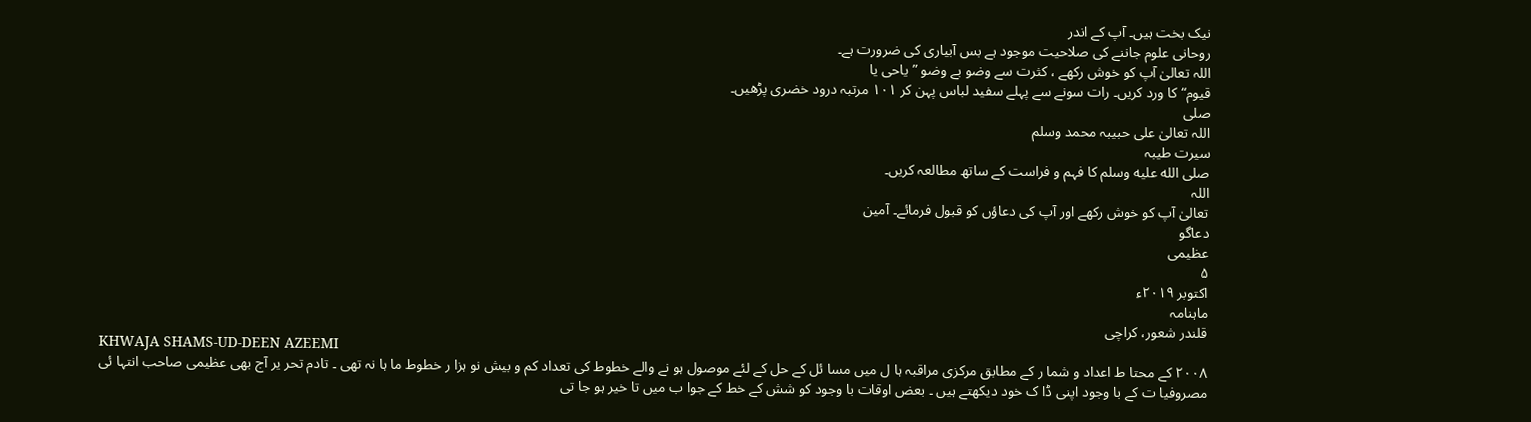نیک بخت ہیں۔ آپ کے اندر
روحانی علوم جاننے کی صلاحیت موجود ہے بس آبیاری کی ضرورت ہے۔
اللہ تعالیٰ آپ کو خوش رکھے ، کثرت سے وضو بے وضو ”یاحی یا
قیوم“ کا ورد کریں۔ رات سونے سے پہلے سفید لباس پہن کر ۱۰۱ مرتبہ درود خضری پڑھیں۔
صلی
اللہ تعالیٰ علی حبیبہ محمد وسلم
سیرت طیبہ
صلى الله عليه وسلم کا فہم و فراست کے ساتھ مطالعہ کریں۔
اللہ
تعالیٰ آپ کو خوش رکھے اور آپ کی دعاؤں کو قبول فرمائے۔ آمین
دعاگو
عظیمی
۵
اکتوبر ۲۰۱۹ء
ماہنامہ
قلندر شعور، کراچی
KHWAJA SHAMS-UD-DEEN AZEEMI
۲۰۰۸ کے محتا ط اعداد و شما ر کے مطابق مرکزی مراقبہ ہا ل میں مسا ئل کے حل کے لئے موصول ہو نے والے خطوط کی تعداد کم و بیش نو ہزا ر خطوط ما ہا نہ تھی ۔ تادم تحر یر آج بھی عظیمی صاحب انتہا ئی مصروفیا ت کے با وجود اپنی ڈا ک خود دیکھتے ہیں ۔ بعض اوقات با وجود کو شش کے خط کے جوا ب میں تا خیر ہو جا تی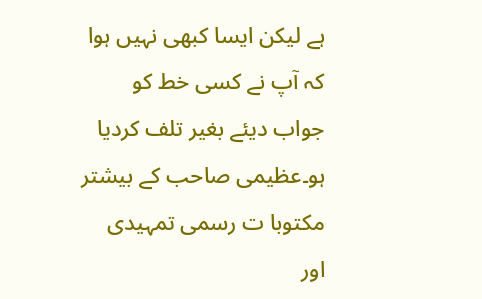ہے لیکن ایسا کبھی نہیں ہوا کہ آپ نے کسی خط کو جواب دیئے بغیر تلف کردیا ہو۔عظیمی صاحب کے بیشتر مکتوبا ت رسمی تمہیدی اور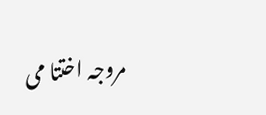مروجہ اختتا می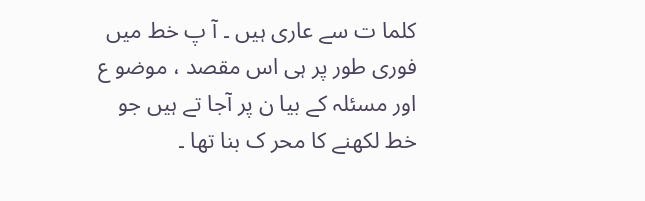کلما ت سے عاری ہیں ۔ آ پ خط میں فوری طور پر ہی اس مقصد ، موضو ع اور مسئلہ کے بیا ن پر آجا تے ہیں جو خط لکھنے کا محر ک بنا تھا ۔